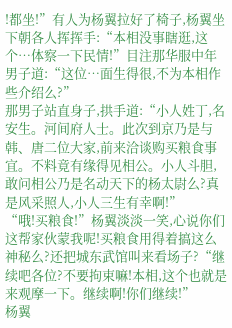!都坐!”有人为杨翼拉好了椅子,杨翼坐下朝各人挥挥手:“本相没事瞎逛,这个…体察一下民情!”目注那华服中年男子道:“这位…面生得很,不为本相作些介绍么?”
那男子站直身子,拱手道:“小人姓丁,名安生。河间府人士。此次到京乃是与韩、唐二位大家,前来洽谈购买粮食事宜。不料竟有缘得见相公。小人斗胆,敢问相公乃是名动天下的杨太尉么?真是风采照人,小人三生有幸啊!”
“哦!买粮食!”杨翼淡淡一笑,心说你们这帮家伙蒙我呢!买粮食用得着搞这么神秘么?还把城东武馆叫来看场子?“继续吧各位?不要拘束嘛!本相,这个也就是来观摩一下。继续啊!你们继续!”
杨翼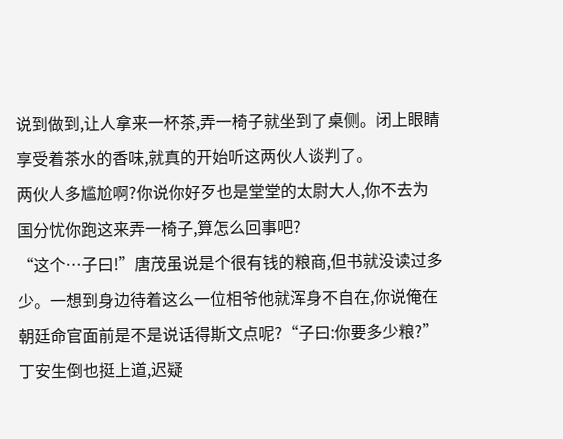说到做到,让人拿来一杯茶,弄一椅子就坐到了桌侧。闭上眼睛享受着茶水的香味,就真的开始听这两伙人谈判了。
两伙人多尴尬啊?你说你好歹也是堂堂的太尉大人,你不去为国分忧你跑这来弄一椅子,算怎么回事吧?
“这个…子曰!”唐茂虽说是个很有钱的粮商,但书就没读过多少。一想到身边待着这么一位相爷他就浑身不自在,你说俺在朝廷命官面前是不是说话得斯文点呢?“子曰:你要多少粮?”
丁安生倒也挺上道,迟疑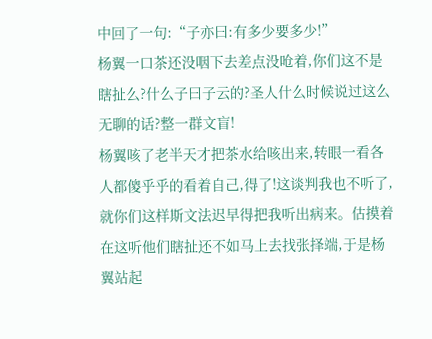中回了一句:“子亦曰:有多少要多少!”
杨翼一口茶还没咽下去差点没呛着,你们这不是瞎扯么?什么子曰子云的?圣人什么时候说过这么无聊的话?整一群文盲!
杨翼咳了老半天才把茶水给咳出来,转眼一看各人都傻乎乎的看着自己,得了!这谈判我也不听了,就你们这样斯文法迟早得把我听出病来。估摸着在这听他们瞎扯还不如马上去找张择端,于是杨翼站起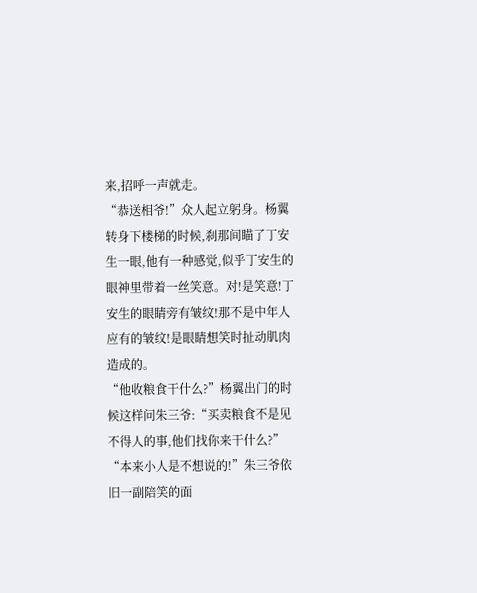来,招呼一声就走。
“恭送相爷!”众人起立躬身。杨翼转身下楼梯的时候,刹那间瞄了丁安生一眼,他有一种感觉,似乎丁安生的眼神里带着一丝笑意。对!是笑意!丁安生的眼睛旁有皱纹!那不是中年人应有的皱纹!是眼睛想笑时扯动肌肉造成的。
“他收粮食干什么?”杨翼出门的时候这样问朱三爷:“买卖粮食不是见不得人的事,他们找你来干什么?”
“本来小人是不想说的!”朱三爷依旧一副陪笑的面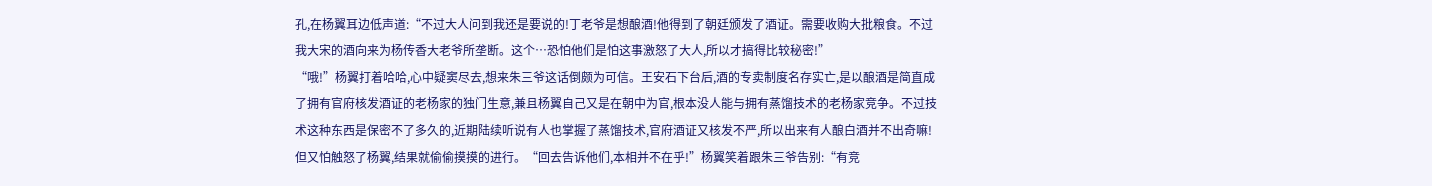孔,在杨翼耳边低声道:“不过大人问到我还是要说的!丁老爷是想酿酒!他得到了朝廷颁发了酒证。需要收购大批粮食。不过我大宋的酒向来为杨传香大老爷所垄断。这个…恐怕他们是怕这事激怒了大人,所以才搞得比较秘密!”
“哦!”杨翼打着哈哈,心中疑窦尽去,想来朱三爷这话倒颇为可信。王安石下台后,酒的专卖制度名存实亡,是以酿酒是简直成了拥有官府核发酒证的老杨家的独门生意,兼且杨翼自己又是在朝中为官,根本没人能与拥有蒸馏技术的老杨家竞争。不过技术这种东西是保密不了多久的,近期陆续听说有人也掌握了蒸馏技术,官府酒证又核发不严,所以出来有人酿白酒并不出奇嘛!但又怕触怒了杨翼,结果就偷偷摸摸的进行。“回去告诉他们,本相并不在乎!”杨翼笑着跟朱三爷告别:“有竞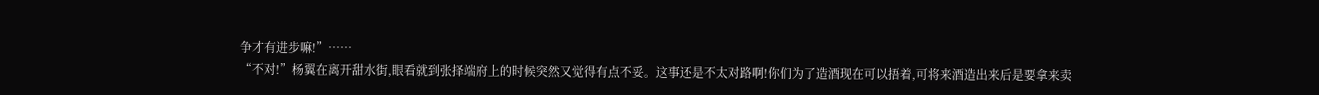争才有进步嘛!”……
“不对!”杨翼在离开甜水街,眼看就到张择端府上的时候突然又觉得有点不妥。这事还是不太对路啊!你们为了造酒现在可以捂着,可将来酒造出来后是要拿来卖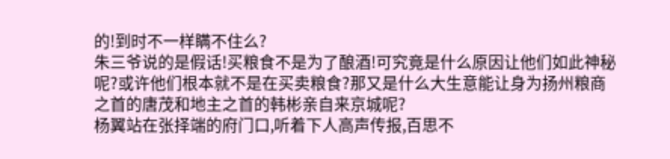的!到时不一样瞒不住么?
朱三爷说的是假话!买粮食不是为了酿酒!可究竟是什么原因让他们如此神秘呢?或许他们根本就不是在买卖粮食?那又是什么大生意能让身为扬州粮商之首的唐茂和地主之首的韩彬亲自来京城呢?
杨翼站在张择端的府门口,听着下人高声传报,百思不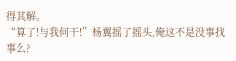得其解。
“算了!与我何干!”杨翼摇了摇头,俺这不是没事找事么?